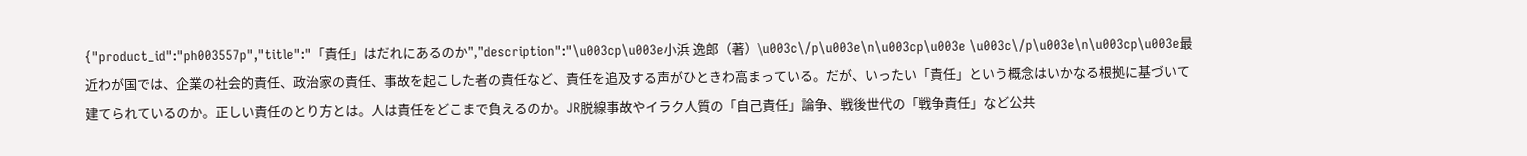{"product_id":"ph003557p","title":"「責任」はだれにあるのか","description":"\u003cp\u003e小浜 逸郎（著）\u003c\/p\u003e\n\u003cp\u003e \u003c\/p\u003e\n\u003cp\u003e最近わが国では、企業の社会的責任、政治家の責任、事故を起こした者の責任など、責任を追及する声がひときわ高まっている。だが、いったい「責任」という概念はいかなる根拠に基づいて建てられているのか。正しい責任のとり方とは。人は責任をどこまで負えるのか。JR脱線事故やイラク人質の「自己責任」論争、戦後世代の「戦争責任」など公共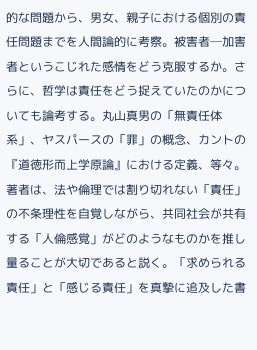的な問題から、男女、親子における個別の責任問題までを人間論的に考察。被害者─加害者というこじれた感情をどう克服するか。さらに、哲学は責任をどう捉えていたのかについても論考する。丸山真男の「無責任体系」、ヤスパースの「罪」の概念、カントの『道徳形而上学原論』における定義、等々。著者は、法や倫理では割り切れない「責任」の不条理性を自覚しながら、共同社会が共有する「人倫感覚」がどのようなものかを推し量ることが大切であると説く。「求められる責任」と「感じる責任」を真摯に追及した書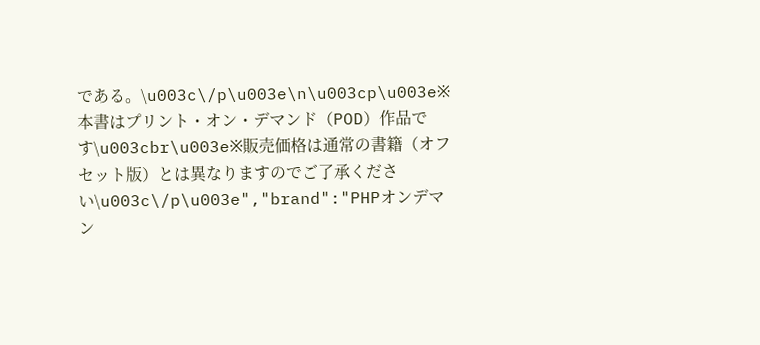である。\u003c\/p\u003e\n\u003cp\u003e※本書はプリント・オン・デマンド（POD）作品です\u003cbr\u003e※販売価格は通常の書籍（オフセット版）とは異なりますのでご了承ください\u003c\/p\u003e","brand":"PHPオンデマン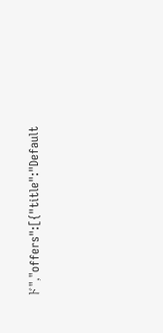ド","offers":[{"title":"Default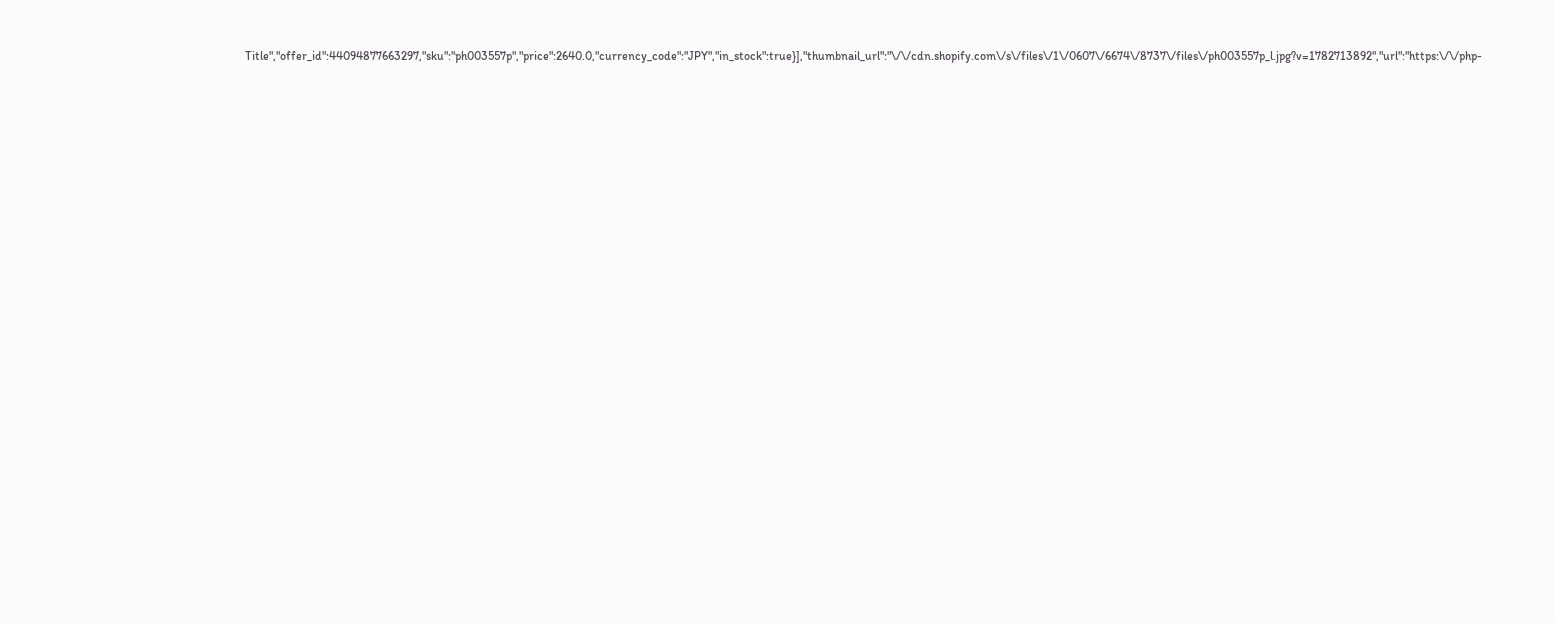Title","offer_id":44094877663297,"sku":"ph003557p","price":2640.0,"currency_code":"JPY","in_stock":true}],"thumbnail_url":"\/\/cdn.shopify.com\/s\/files\/1\/0607\/6674\/8737\/files\/ph003557p_l.jpg?v=1782713892","url":"https:\/\/php-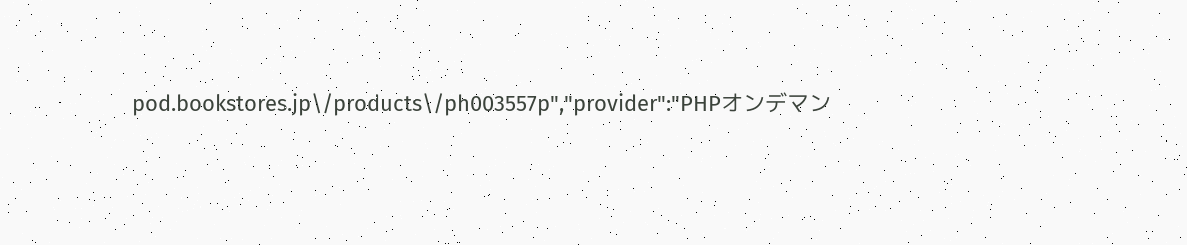pod.bookstores.jp\/products\/ph003557p","provider":"PHPオンデマン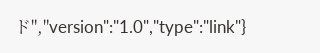ド","version":"1.0","type":"link"}